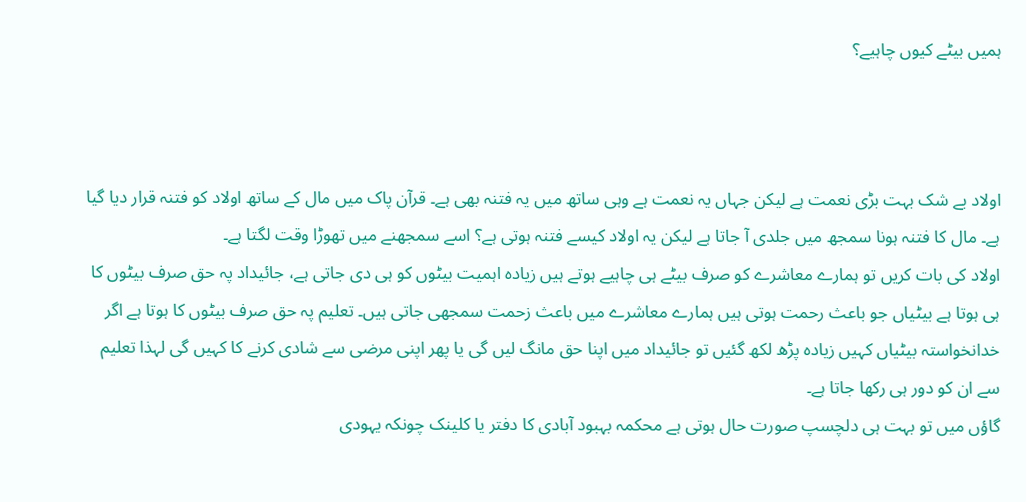ہمیں بیٹے کیوں چاہیے؟



اولاد بے شک بہت بڑی نعمت ہے لیکن جہاں یہ نعمت ہے وہی ساتھ میں یہ فتنہ بھی ہے۔ قرآن پاک میں مال کے ساتھ اولاد کو فتنہ قرار دیا گیا ہے۔ مال کا فتنہ ہونا سمجھ میں جلدی آ جاتا ہے لیکن یہ اولاد کیسے فتنہ ہوتی ہے؟ اسے سمجھنے میں تھوڑا وقت لگتا ہے۔
اولاد کی بات کریں تو ہمارے معاشرے کو صرف بیٹے ہی چاہیے ہوتے ہیں زیادہ اہمیت بیٹوں کو ہی دی جاتی ہے، جائیداد پہ حق صرف بیٹوں کا ہی ہوتا ہے بیٹیاں جو باعث رحمت ہوتی ہیں ہمارے معاشرے میں باعث زحمت سمجھی جاتی ہیں۔ تعلیم پہ حق صرف بیٹوں کا ہوتا ہے اگر خدانخواستہ بیٹیاں کہیں زیادہ پڑھ لکھ گئیں تو جائیداد میں اپنا حق مانگ لیں گی یا پھر اپنی مرضی سے شادی کرنے کا کہیں گی لہذا تعلیم سے ان کو دور ہی رکھا جاتا ہے۔
گاؤں میں تو بہت ہی دلچسپ صورت حال ہوتی ہے محکمہ بہبود آبادی کا دفتر یا کلینک چونکہ یہودی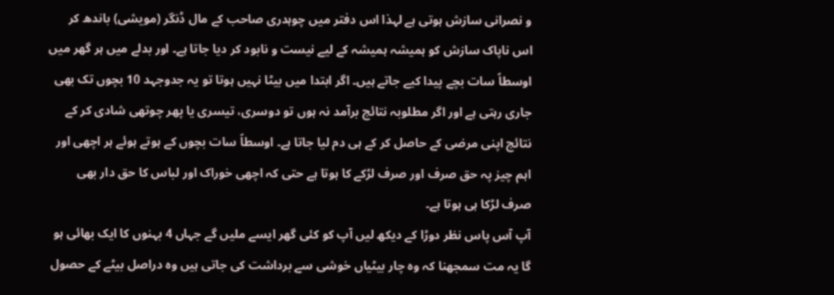و نصرانی سازش ہوتی ہے لہذا اس دفتر میں چوہدری صاحب کے مال ڈنگر (مویشی) باندھ کر اس ناپاک سازش کو ہمیشہ ہمیشہ کے لیے نیست و نابود کر دیا جاتا ہے۔ اور بدلے میں ہر گھر میں اوسطاً سات بچے پیدا کیے جاتے ہیں۔ اگر ابتدا میں بیٹا نہیں ہوتا تو یہ جدوجہد 10 بچوں تک بھی جاری رہتی ہے اور اگر مطلوبہ نتائج برآمد نہ ہوں تو دوسری، تیسری یا پھر چوتھی شادی کر کے نتائج اپنی مرضی کے حاصل کر کے ہی دم لیا جاتا ہے۔ اوسطاً سات بچوں کے ہوتے ہوئے ہر اچھی اور اہم چیز پہ حق صرف اور صرف لڑکے کا ہوتا ہے حتی کہ اچھی خوراک اور لباس کا حق دار بھی صرف لڑکا ہی ہوتا ہے۔
آپ آس پاس نظر دوڑا کے دیکھ لیں آپ کو کئی گھر ایسے ملیں گے جہاں 4 بہنوں کا ایک بھائی ہو گا یہ مت سمجھنا کہ وہ چار بیٹیاں خوشی سے برداشت کی جاتی ہیں وہ دراصل بیٹے کے حصول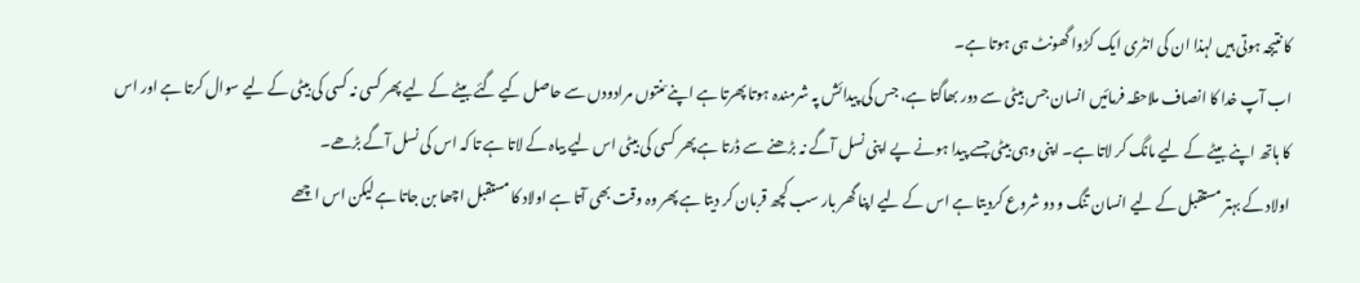کا نتیجہ ہوتی ہیں لہذا ان کی انٹری ایک کڑوا گھونٹ ہی ہوتا ہے۔
اب آپ خدا کا انصاف ملاحظہ فرمائیں انسان جس بیٹی سے دور بھاگتا ہے، جس کی پیدائش پہ شرمندہ ہوتا پھرتا ہے اپنے مٙنتوں مرادودں سے حاصل کیے گئے بیٹے کے لیے پھر کسی نہ کسی کی بیٹی کے لیے سوال کرتا ہے اور اس کا ہاتھ اپنے بیٹے کے لیے مانگ کر لاتا ہے۔ اپنی وہی بیٹی جسے پیدا ہونے پے اپنی نسل آگے نہ بڑھنے سے ڈرتا ہے پھر کسی کی بیٹی اس لیے بیاہ کے لاتا ہے تا کہ اس کی نسل آگے بڑھے۔
اولاد کے بہتر مستقبل کے لیے انسان تنگ و دو شروع کردیتا ہے اس کے لیے اپنا گھر بار سب کچھ قربان کر دیتا ہے پھر وہ وقت بھی آتا ہے اولاد کا مستقبل اچھا بن جاتا ہے لیکن اس اچھے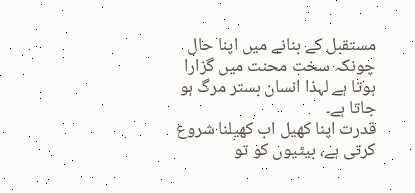مستقبل کے بنانے میں اپنا حال چونکہ سخت محنت میں گزارا ہوتا ہے لہذا انسان بستر مرگ ہو جاتا ہے۔
قدرت اپنا کھیل اب کھیلنا شروع کرتی ہے، بیٹیوں کو تو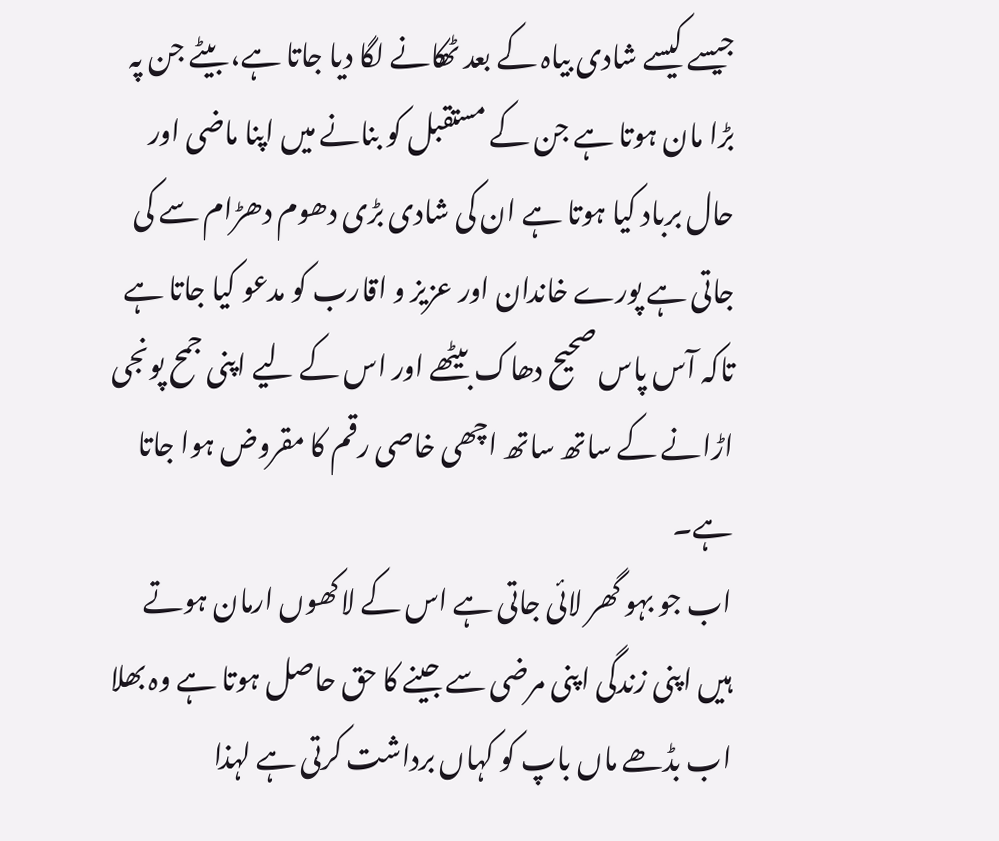جیسے کیسے شادی بیاہ کے بعد ٹھکانے لگا دیا جاتا ہے، بیٹے جن پہ بڑا مان ہوتا ہے جن کے مستقبل کو بنانے میں اپنا ماضی اور حال برباد کیا ہوتا ہے ان کی شادی بڑی دھوم دھڑام سے کی جاتی ہے پورے خاندان اور عزیز و اقارب کو مدعو کیا جاتا ہے تاکہ آس پاس صحیح دھاک بیٹھے اور اس کے لیے اپنی جمح پونجی اڑانے کے ساتھ ساتھ اچھی خاصی رقم کا مقروض ہوا جاتا ہے۔
اب جو بہو گھر لائی جاتی ہے اس کے لاکھوں ارمان ہوتے ہیں اپنی زندگی اپنی مرضی سے جینے کا حق حاصل ہوتا ہے وہ بھلا اب بڈھے ماں باپ کو کہاں برداشت کرتی ہے لہذا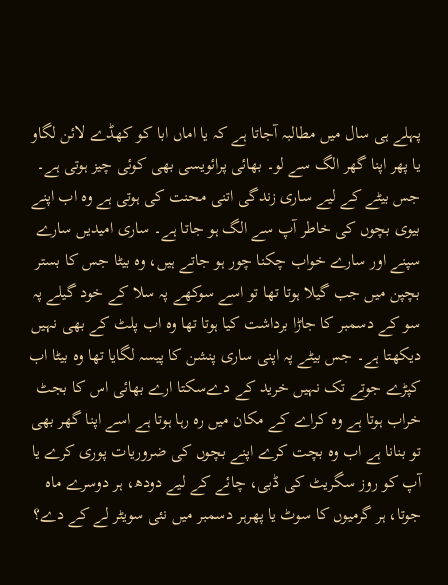پہلے ہی سال میں مطالبہ آجاتا ہے کہ یا اماں ابا کو کھڈے لائن لگاو یا پھر اپنا گھر الگ سے لو۔ بھائی پرائویسی بھی کوئی چیز ہوتی ہے۔
جس بیٹے کے لیے ساری زندگی اتنی محنت کی ہوتی ہے وہ اب اپنے بیوی بچوں کی خاطر آپ سے الگ ہو جاتا ہے۔ ساری امیدیں سارے سپنے اور سارے خواب چکنا چور ہو جاتے ہیں، وہ بیٹا جس کا بستر بچپن میں جب گیلا ہوتا تھا تو اسے سوکھے پہ سلا کے خود گیلے پہ سو کے دسمبر کا جاڑا برداشت کیا ہوتا تھا وہ اب پلٹ کے بھی نہیں دیکھتا ہے۔ جس بیٹے پہ اپنی ساری پنشن کا پیسہ لگایا تھا وہ بیٹا اب کپڑے جوتے تک نہیں خرید کے دےسکتا ارے بھائی اس کا بجٹ خراب ہوتا ہے وہ کراے کے مکان میں رہ رہا ہوتا ہے اسے اپنا گھر بھی تو بنانا ہے اب وہ بچت کرے اپنے بچوں کی ضروریات پوری کرے یا آپ کو روز سگریٹ کی ڈبی، چائے کے لیے دودھ، ہر دوسرے ماہ جوتا، ہر گرمیوں کا سوٹ یا پھرہر دسمبر میں نئی سویٹر لے کے دے؟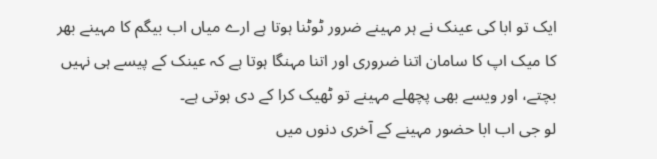ایک تو ابا کی عینک نے ہر مہینے ضرور ٹوٹنا ہوتا ہے ارے میاں اب بیگم کا مہینے بھر کا میک اپ کا سامان اتنا ضروری اور اتنا مہنگا ہوتا ہے کہ عینک کے پیسے ہی نہیں بچتے، اور ویسے بھی پچھلے مہینے تو ٹھیک کرا کے دی ہوتی ہے۔
لو جی اب ابا حضور مہینے کے آخری دنوں میں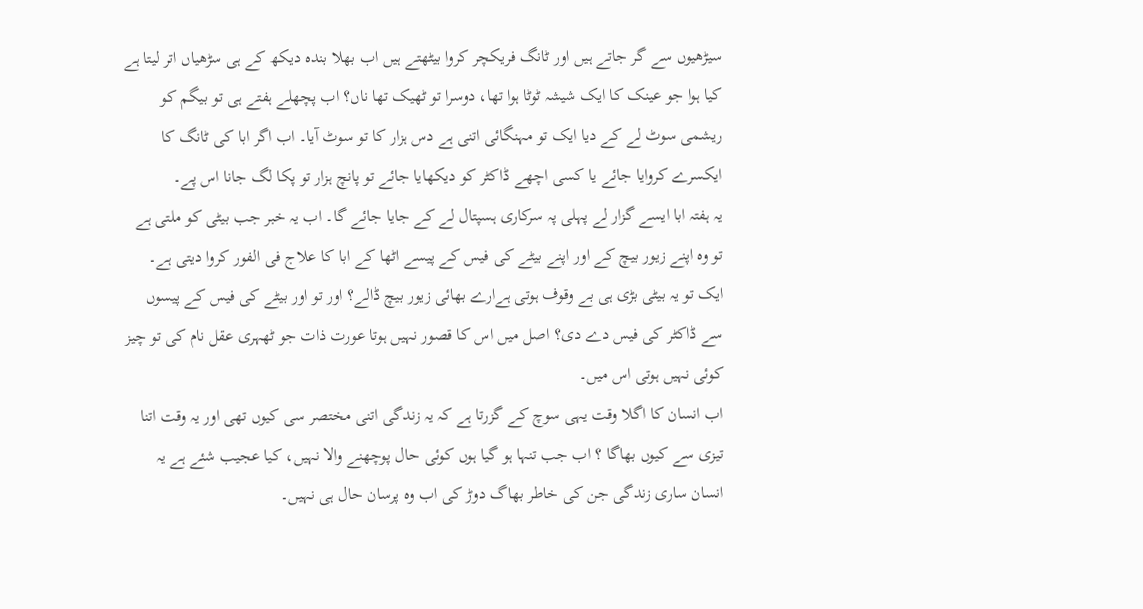سیڑھیوں سے گر جاتے ہیں اور ٹانگ فریکچر کروا بیٹھتے ہیں اب بھلا بندہ دیکھ کے ہی سڑھیاں اتر لیتا ہے کیا ہوا جو عینک کا ایک شیشہ ٹوٹا ہوا تھا، دوسرا تو ٹھیک تھا ناں؟ اب پچھلے ہفتے ہی تو بیگم کو ریشمی سوٹ لے کے دیا ایک تو مہنگائی اتنی ہے دس ہزار کا تو سوٹ آیا۔ اب اگر ابا کی ٹانگ کا ایکسرے کروایا جائے یا کسی اچھے ڈاکٹر کو دیکھایا جائے تو پانچ ہزار تو پکا لگ جانا اس پے۔
یہ ہفتہ ابا ایسے گزار لے پہلی پہ سرکاری ہسپتال لے کے جایا جائے گا۔ اب یہ خبر جب بیٹی کو ملتی ہے تو وہ اپنے زیور بیچ کے اور اپنے بیٹے کی فیس کے پیسے اٹھا کے ابا کا علاج فی الفور کروا دیتی ہے۔ ایک تو یہ بیٹی بڑی ہی بے وقوف ہوتی ہےارے بھائی زیور بیچ ڈالے؟ اور تو اور بیٹے کی فیس کے پیسوں سے ڈاکٹر کی فیس دے دی؟ اصل میں اس کا قصور نہیں ہوتا عورت ذات جو ٹھہری عقل نام کی تو چیز کوئی نہیں ہوتی اس میں۔
اب انسان کا اگلا وقت یہی سوچ کے گزرتا ہے کہ یہ زندگی اتنی مختصر سی کیوں تھی اور یہ وقت اتنا تیزی سے کیوں بھاگا ؟ اب جب تنہا ہو گیا ہوں کوئی حال پوچھنے والا نہیں، کیا عجیب شئے ہے یہ انسان ساری زندگی جن کی خاطر بھاگ دوڑ کی اب وہ پرسان حال ہی نہیں۔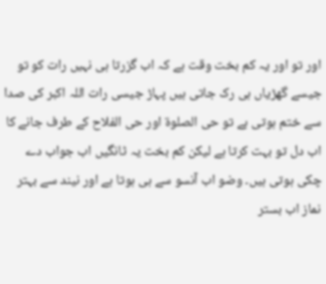اور تو اور یہ کم بخت وقت ہے کہ اب گزرتا ہی نہیں رات کو تو جیسے گھڑیاں ہی رک جاتی ہیں پہاڑ جیسی رات اللہ اکبر کی صدا سے ختم ہوتی ہے تو حی الصلوة اور حی الفلاح کے طرف جانے کا اب دل تو بہت کرتا ہے لیکن کم بخت یہ ٹانگیں اب جواب دے چکی ہوتی ہیں۔ وضو اب آنسو سے ہی ہوتا ہے اور نیند سے بہتر نماز اب بستر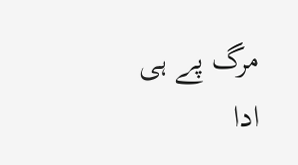مرگ پے ہی ادا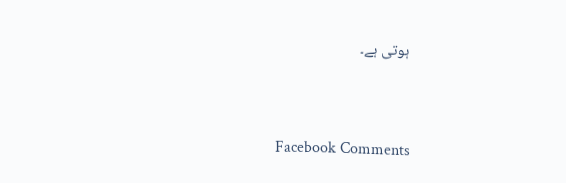ہوتی ہے۔


Facebook Comments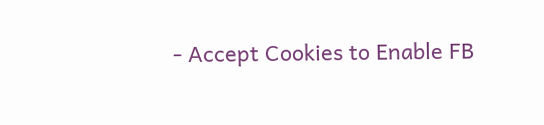- Accept Cookies to Enable FB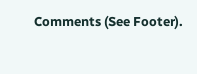Comments (See Footer).